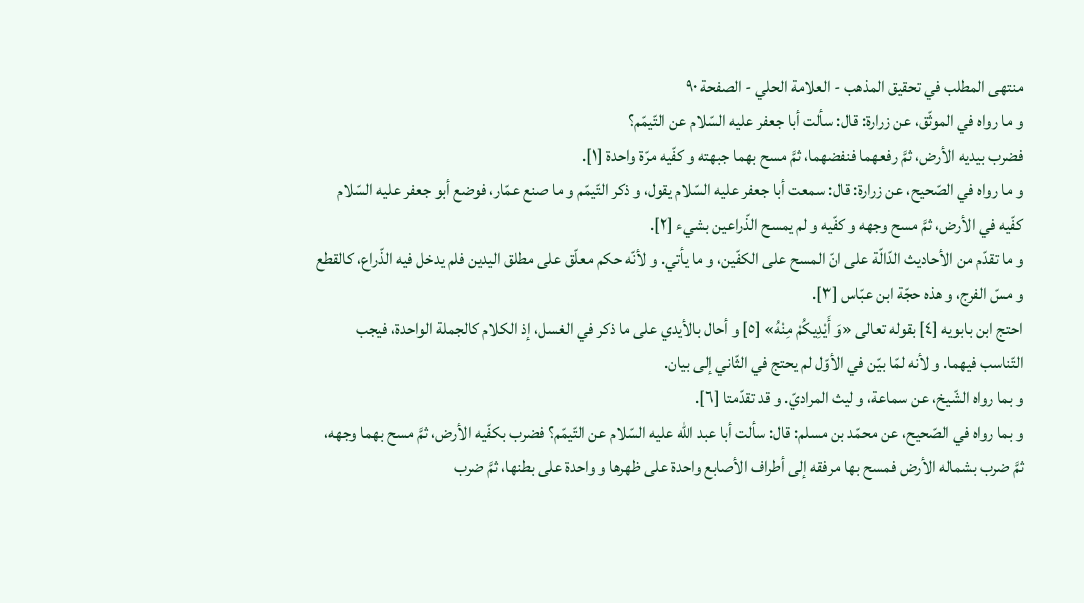منتهى المطلب في تحقيق المذهب - العلامة الحلي - الصفحة ٩٠
و ما رواه في الموثّق، عن زرارة: قال: سألت أبا جعفر عليه السّلام عن التّيمّم؟
فضرب بيديه الأرض، ثمَّ رفعهما فنفضهما، ثمَّ مسح بهما جبهته و كفّيه مرّة واحدة [١].
و ما رواه في الصّحيح، عن زرارة: قال: سمعت أبا جعفر عليه السّلام يقول، و ذكر التّيمّم و ما صنع عمّار، فوضع أبو جعفر عليه السّلام كفّيه في الأرض، ثمَّ مسح وجهه و كفّيه و لم يمسح الذّراعين بشيء [٢].
و ما تقدّم من الأحاديث الدّالّة على انّ المسح على الكفّين، و ما يأتي. و لأنّه حكم معلّق على مطلق اليدين فلم يدخل فيه الذّراع، كالقطع و مسّ الفرج، و هذه حجّة ابن عبّاس [٣].
احتج ابن بابويه [٤] بقوله تعالى «وَ أَيْدِيكُمْ مِنْهُ» [٥] و أحال بالأيدي على ما ذكر في الغسل، إذ الكلام كالجملة الواحدة، فيجب التّناسب فيهما. و لأنه لمّا بيّن في الأوّل لم يحتج في الثّاني إلى بيان.
و بما رواه الشّيخ، عن سماعة، و ليث المراديّ. و قد تقدّمتا [٦].
و بما رواه في الصّحيح، عن محمّد بن مسلم: قال: سألت أبا عبد اللّٰه عليه السّلام عن التّيمّم؟ فضرب بكفّيه الأرض، ثمَّ مسح بهما وجهه، ثمَّ ضرب بشماله الأرض فمسح بها مرفقه إلى أطراف الأصابع واحدة على ظهرها و واحدة على بطنها، ثمَّ ضرب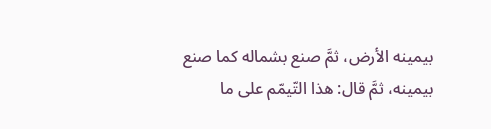بيمينه الأرض، ثمَّ صنع بشماله كما صنع بيمينه، ثمَّ قال: هذا التّيمّم على ما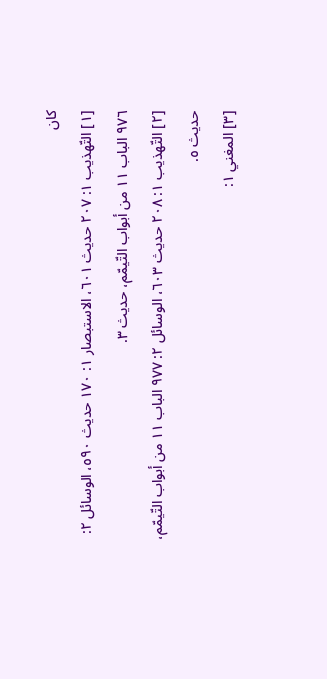كان
[١] التّهذيب ١: ٢٠٧ حديث ٦٠١، الاستبصار ١: ١٧٠ حديث ٥٩٠، الوسائل ٢: ٩٧٦ الباب ١١ من أبواب التّيمّم، حديث ٣.
[٢] التّهذيب ١: ٢٠٨ حديث ٦٠٣، الوسائل ٢: ٩٧٧ الباب ١١ من أبواب التّيمّم، حديث ٥.
[٣] المغني ١: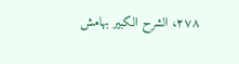٢٧٨، الشرح الكبير بهامش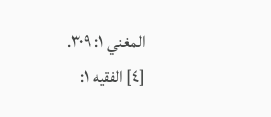المغني ١: ٣٠٩.
[٤] الفقيه ١: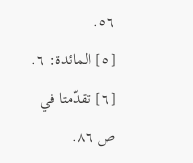٥٦.
[٥] المائدة: ٦.
[٦] تقدّمتا في ص ٨٦.